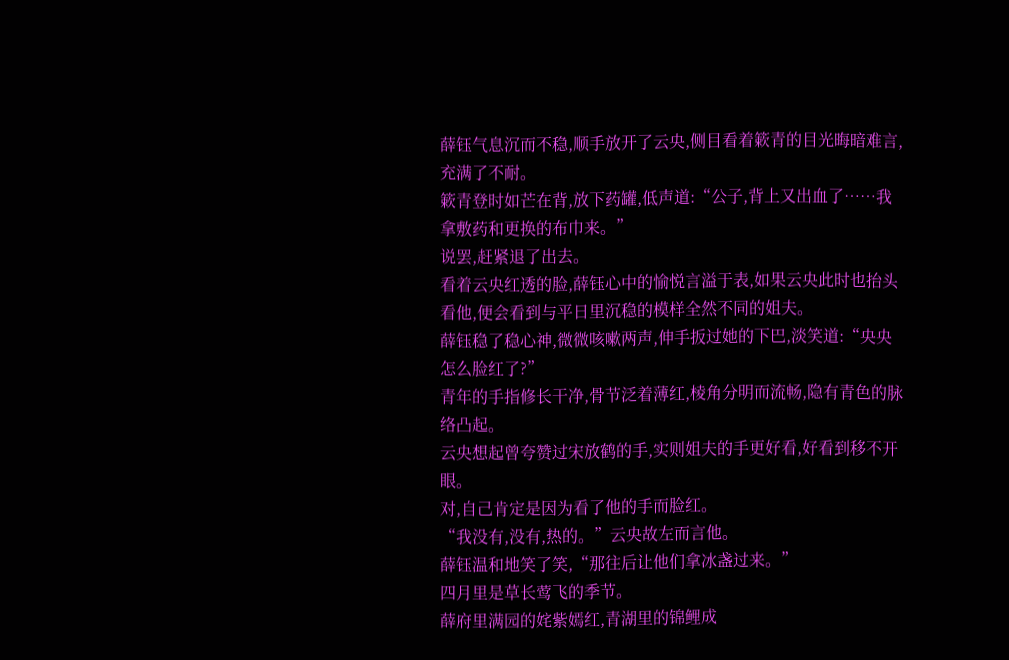薛钰气息沉而不稳,顺手放开了云央,侧目看着簌青的目光晦暗难言,充满了不耐。
簌青登时如芒在背,放下药罐,低声道:“公子,背上又出血了……我拿敷药和更换的布巾来。”
说罢,赶紧退了出去。
看着云央红透的脸,薛钰心中的愉悦言溢于表,如果云央此时也抬头看他,便会看到与平日里沉稳的模样全然不同的姐夫。
薛钰稳了稳心神,微微咳嗽两声,伸手扳过她的下巴,淡笑道:“央央怎么脸红了?”
青年的手指修长干净,骨节泛着薄红,棱角分明而流畅,隐有青色的脉络凸起。
云央想起曾夸赞过宋放鹤的手,实则姐夫的手更好看,好看到移不开眼。
对,自己肯定是因为看了他的手而脸红。
“我没有,没有,热的。”云央故左而言他。
薛钰温和地笑了笑,“那往后让他们拿冰盏过来。”
四月里是草长莺飞的季节。
薛府里满园的姹紫嫣红,青湖里的锦鲤成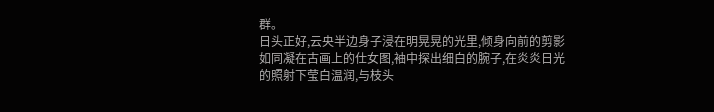群。
日头正好,云央半边身子浸在明晃晃的光里,倾身向前的剪影如同凝在古画上的仕女图,袖中探出细白的腕子,在炎炎日光的照射下莹白温润,与枝头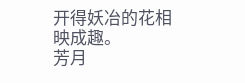开得妖冶的花相映成趣。
芳月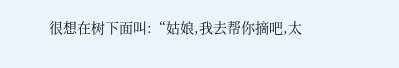很想在树下面叫:“姑娘,我去帮你摘吧,太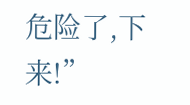危险了,下来!”